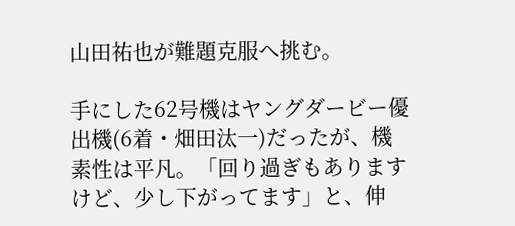山田祐也が難題克服へ挑む。

手にした62号機はヤングダービー優出機(6着・畑田汰一)だったが、機素性は平凡。「回り過ぎもありますけど、少し下がってます」と、伸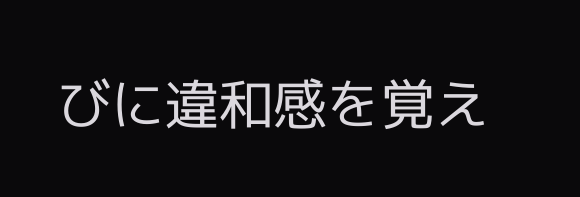びに違和感を覚え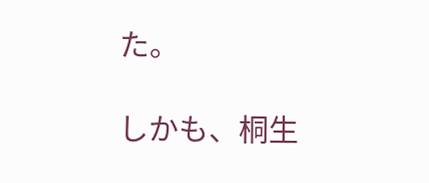た。

しかも、桐生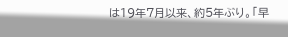は19年7月以来、約5年ぶり。「早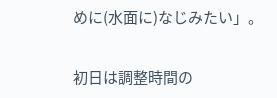めに(水面に)なじみたい」。

初日は調整時間の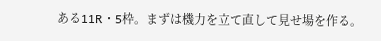ある11R・5枠。まずは機力を立て直して見せ場を作る。